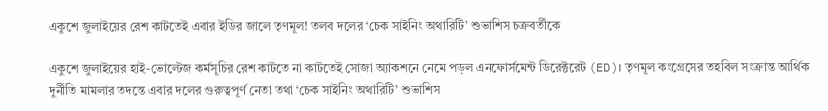একুশে জুলাইয়ের রেশ কাটতেই এবার ইডির জালে তৃণমূল! তলব দলের ‘চেক সাইনিং অথারিটি’ শুভাশিস চক্রবর্তীকে

একুশে জুলাইয়ের হাই-ভোল্টেজ কর্মসূচির রেশ কাটতে না কাটতেই সোজা অ্যাকশনে নেমে পড়ল এনফোর্সমেন্ট ডিরেক্টরেট (ED)। তৃণমূল কংগ্রেসের তহবিল সংক্রান্ত আর্থিক দুর্নীতি মামলার তদন্তে এবার দলের গুরুত্বপূর্ণ নেতা তথা ‘চেক সাইনিং অথারিটি’ শুভাশিস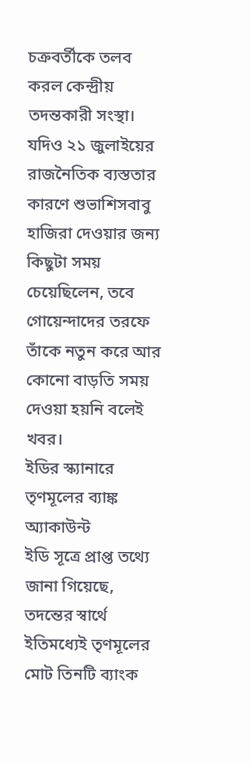চক্রবর্তীকে তলব করল কেন্দ্রীয় তদন্তকারী সংস্থা। যদিও ২১ জুলাইয়ের রাজনৈতিক ব্যস্ততার কারণে শুভাশিসবাবু হাজিরা দেওয়ার জন্য কিছুটা সময় চেয়েছিলেন, তবে গোয়েন্দাদের তরফে তাঁকে নতুন করে আর কোনো বাড়তি সময় দেওয়া হয়নি বলেই খবর।
ইডির স্ক্যানারে তৃণমূলের ব্যাঙ্ক অ্যাকাউন্ট
ইডি সূত্রে প্রাপ্ত তথ্যে জানা গিয়েছে, তদন্তের স্বার্থে ইতিমধ্যেই তৃণমূলের মোট তিনটি ব্যাংক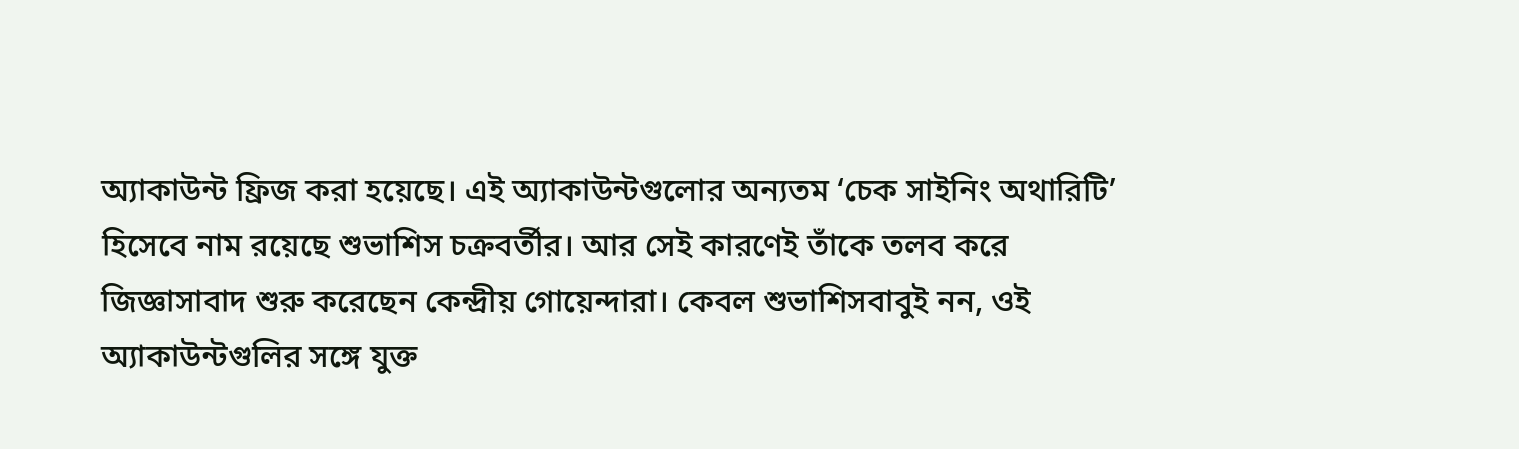অ্যাকাউন্ট ফ্রিজ করা হয়েছে। এই অ্যাকাউন্টগুলোর অন্যতম ‘চেক সাইনিং অথারিটি’ হিসেবে নাম রয়েছে শুভাশিস চক্রবর্তীর। আর সেই কারণেই তাঁকে তলব করে জিজ্ঞাসাবাদ শুরু করেছেন কেন্দ্রীয় গোয়েন্দারা। কেবল শুভাশিসবাবুই নন, ওই অ্যাকাউন্টগুলির সঙ্গে যুক্ত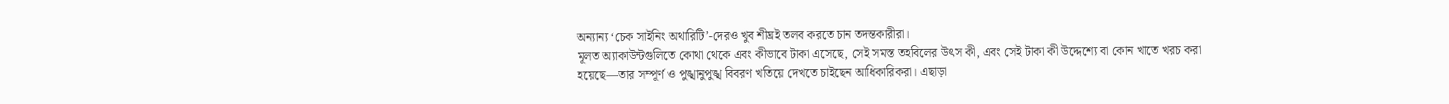অন্যান্য ‘চেক সাইনিং অথারিটি’-দেরও খুব শীঘ্রই তলব করতে চান তদন্তকারীরা।
মূলত অ্যাকাউন্টগুলিতে কোথা থেকে এবং কীভাবে টাকা এসেছে, সেই সমস্ত তহবিলের উৎস কী, এবং সেই টাকা কী উদ্দেশ্যে বা কোন খাতে খরচ করা হয়েছে—তার সম্পূর্ণ ও পুঙ্খানুপুঙ্খ বিবরণ খতিয়ে দেখতে চাইছেন আধিকারিকরা। এছাড়া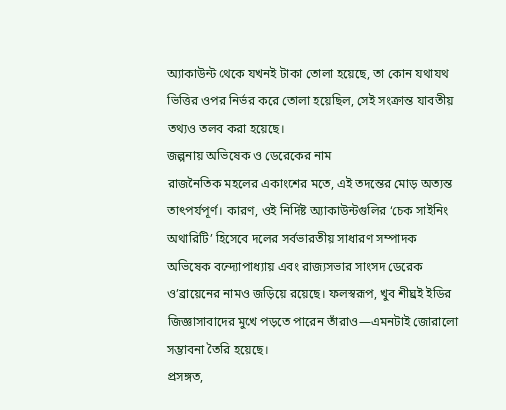অ্যাকাউন্ট থেকে যখনই টাকা তোলা হয়েছে, তা কোন যথাযথ ভিত্তির ওপর নির্ভর করে তোলা হয়েছিল, সেই সংক্রান্ত যাবতীয় তথ্যও তলব করা হয়েছে।
জল্পনায় অভিষেক ও ডেরেকের নাম
রাজনৈতিক মহলের একাংশের মতে, এই তদন্তের মোড় অত্যন্ত তাৎপর্যপূর্ণ। কারণ, ওই নির্দিষ্ট অ্যাকাউন্টগুলির ‘চেক সাইনিং অথারিটি’ হিসেবে দলের সর্বভারতীয় সাধারণ সম্পাদক অভিষেক বন্দ্যোপাধ্যায় এবং রাজ্যসভার সাংসদ ডেরেক ও’ব্রায়েনের নামও জড়িয়ে রয়েছে। ফলস্বরূপ, খুব শীঘ্রই ইডির জিজ্ঞাসাবাদের মুখে পড়তে পারেন তাঁরাও—এমনটাই জোরালো সম্ভাবনা তৈরি হয়েছে।
প্রসঙ্গত,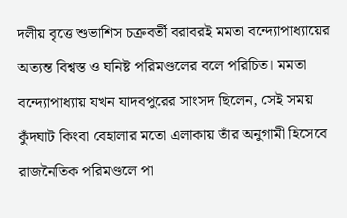দলীয় বৃত্তে শুভাশিস চক্রবর্তী বরাবরই মমতা বন্দ্যোপাধ্যায়ের অত্যন্ত বিশ্বস্ত ও ঘনিষ্ট পরিমণ্ডলের বলে পরিচিত। মমতা বন্দ্যোপাধ্যায় যখন যাদবপুরের সাংসদ ছিলেন, সেই সময় কুঁদঘাট কিংবা বেহালার মতো এলাকায় তাঁর অনুগামী হিসেবে রাজনৈতিক পরিমণ্ডলে পা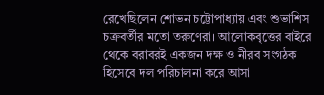রেখেছিলেন শোভন চট্টোপাধ্যায় এবং শুভাশিস চক্রবর্তীর মতো তরুণেরা। আলোকবৃত্তের বাইরে থেকে বরাবরই একজন দক্ষ ও নীরব সংগঠক হিসেবে দল পরিচালনা করে আসা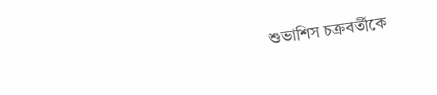শুভাশিস চক্রবর্তীকে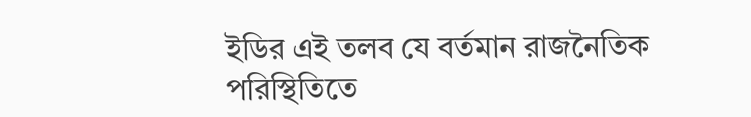ইডির এই তলব যে বর্তমান রাজনৈতিক পরিস্থিতিতে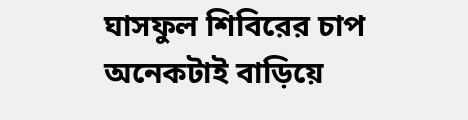ঘাসফুল শিবিরের চাপ অনেকটাই বাড়িয়ে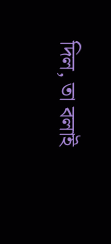দিল, তা বলাই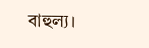বাহুল্য।